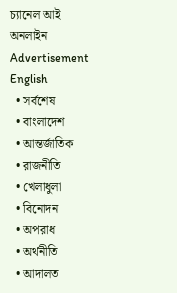চ্যানেল আই অনলাইন
Advertisement
English
  • সর্বশেষ
  • বাংলাদেশ
  • আন্তর্জাতিক
  • রাজনীতি
  • খেলাধুলা
  • বিনোদন
  • অপরাধ
  • অর্থনীতি
  • আদালত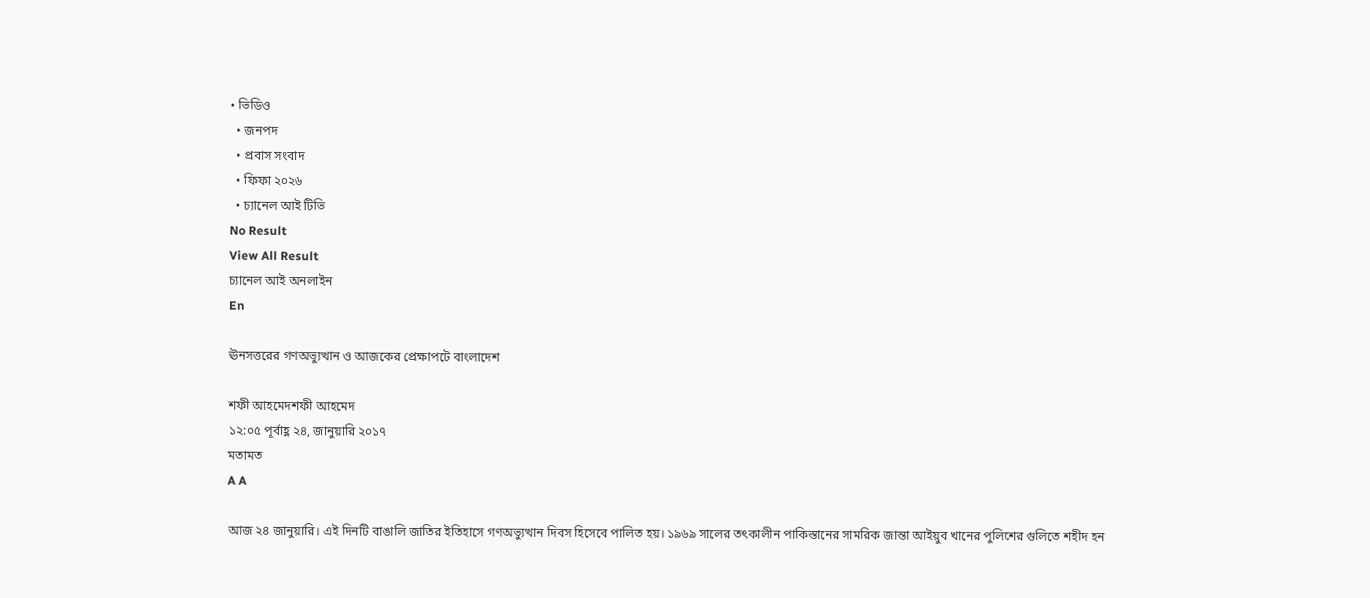• ভিডিও
  • জনপদ
  • প্রবাস সংবাদ
  • ফিফা ২০২৬
  • চ্যানেল আই টিভি
No Result
View All Result
চ্যানেল আই অনলাইন
En

ঊনসত্তরের গণঅভ্যুত্থান ও আজকের প্রেক্ষাপটে বাংলাদেশ

শফী আহমেদশফী আহমেদ
১২:০৫ পূর্বাহ্ণ ২৪, জানুয়ারি ২০১৭
মতামত
A A

আজ ২৪ জানুয়ারি। এই দিনটি বাঙালি জাতির ইতিহাসে গণঅভ্যুত্থান দিবস হিসেবে পালিত হয়। ১৯৬৯ সালের তৎকালীন পাকিস্তানের সামরিক জান্তা আইয়ুব খানের পুলিশের গুলিতে শহীদ হন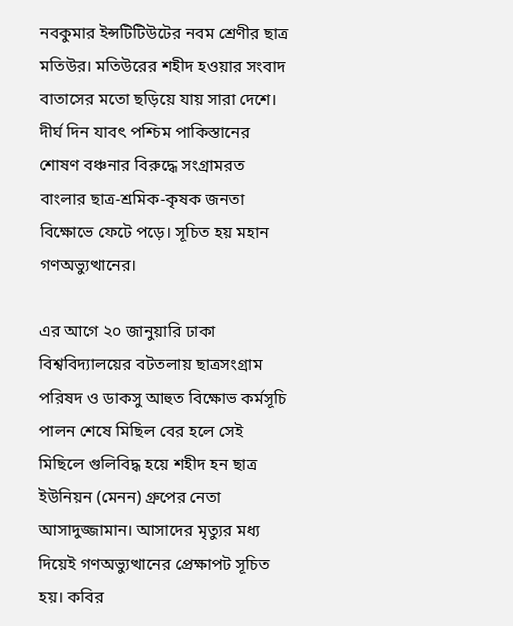নবকুমার ইন্সটিটিউটের নবম শ্রেণীর ছাত্র মতিউর। মতিউরের শহীদ হওয়ার সংবাদ বাতাসের মতো ছড়িয়ে যায় সারা দেশে। দীর্ঘ দিন যাবৎ পশ্চিম পাকিস্তানের শোষণ বঞ্চনার বিরুদ্ধে সংগ্রামরত বাংলার ছাত্র-শ্রমিক-কৃষক জনতা বিক্ষোভে ফেটে পড়ে। সূচিত হয় মহান গণঅভ্যুত্থানের।

এর আগে ২০ জানুয়ারি ঢাকা বিশ্ববিদ্যালয়ের বটতলায় ছাত্রসংগ্রাম পরিষদ ও ডাকসু আহুত বিক্ষোভ কর্মসূচি পালন শেষে মিছিল বের হলে সেই মিছিলে গুলিবিদ্ধ হয়ে শহীদ হন ছাত্র ইউনিয়ন (মেনন) গ্রুপের নেতা আসাদুজ্জামান। আসাদের মৃত্যুর মধ্য দিয়েই গণঅভ্যুত্থানের প্রেক্ষাপট সূচিত হয়। কবির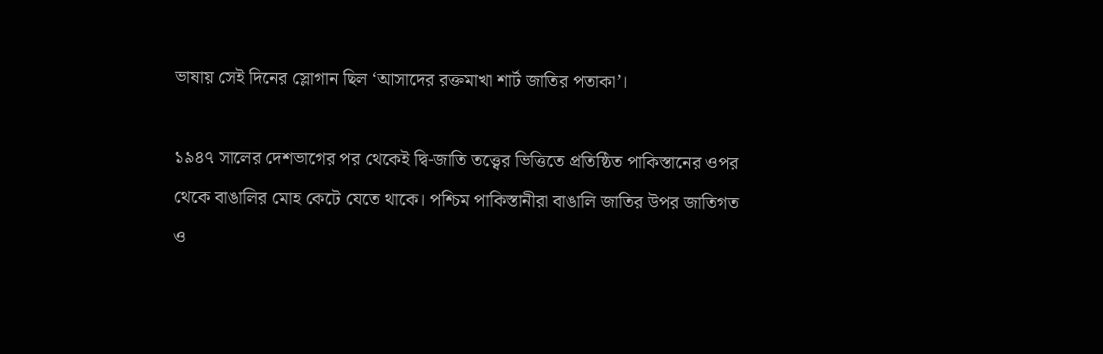ভাষায় সেই দিনের স্লোগান ছিল ‘আসাদের রক্তমাখা শার্ট জাতির পতাকা’।

১৯৪৭ সালের দেশভাগের পর থেকেই দ্বি-জাতি তত্ত্বের ভিত্তিতে প্রতিষ্ঠিত পাকিস্তানের ওপর থেকে বাঙালির মোহ কেটে যেতে থাকে। পশ্চিম পাকিস্তানীরা বাঙালি জাতির উপর জাতিগত ও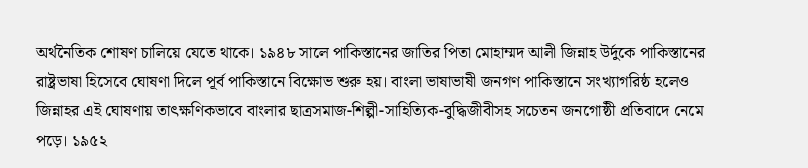অর্থনৈতিক শোষণ চালিয়ে যেতে থাকে। ১৯৪৮ সালে পাকিস্তানের জাতির পিতা মোহাম্মদ আলী জিন্নাহ উর্দুকে পাকিস্তানের রাষ্ট্রভাষা হিসেবে ঘোষণা দিলে পূর্ব পাকিস্তানে বিক্ষোভ শুরু হয়। বাংলা ভাষাভাষী জনগণ পাকিস্তানে সংখ্যাগরিষ্ঠ হলেও জিন্নাহর এই ঘোষণায় তাৎক্ষণিকভাবে বাংলার ছাত্রসমাজ-শিল্পী-সাহিত্যিক-বুদ্ধিজীবীসহ সচেতন জনগোষ্ঠী প্রতিবাদে নেমে পড়ে। ১৯৫২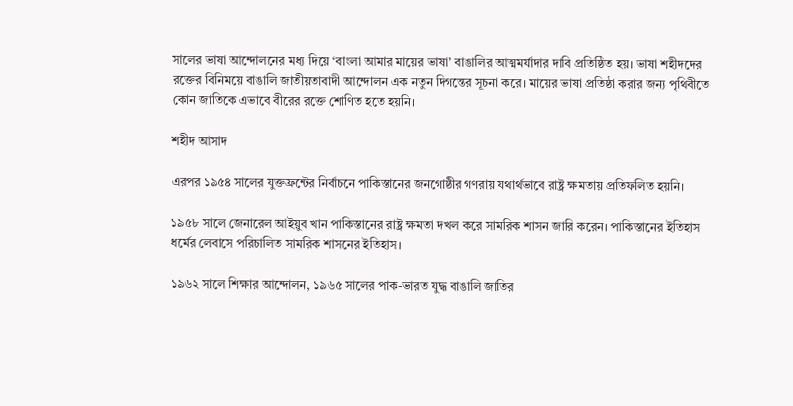সালের ভাষা আন্দোলনের মধ্য দিয়ে ‘বাংলা আমার মায়ের ভাষা’ বাঙালির আত্মমর্যাদার দাবি প্রতিষ্ঠিত হয়। ভাষা শহীদদের রক্তের বিনিময়ে বাঙালি জাতীয়তাবাদী আন্দোলন এক নতুন দিগন্তের সূচনা করে। মায়ের ভাষা প্রতিষ্ঠা করার জন্য পৃথিবীতে কোন জাতিকে এভাবে বীরের রক্তে শোণিত হতে হয়নি।

শহীদ আসাদ

এরপর ১৯৫৪ সালের যুক্তফ্রন্টের নির্বাচনে পাকিস্তানের জনগোষ্ঠীর গণরায় যথার্থভাবে রাষ্ট্র ক্ষমতায় প্রতিফলিত হয়নি।

১৯৫৮ সালে জেনারেল আইয়ুব খান পাকিস্তানের রাষ্ট্র ক্ষমতা দখল করে সামরিক শাসন জারি করেন। পাকিস্তানের ইতিহাস ধর্মের লেবাসে পরিচালিত সামরিক শাসনের ইতিহাস।

১৯৬২ সালে শিক্ষার আন্দোলন, ১৯৬৫ সালের পাক-ভারত যুদ্ধ বাঙালি জাতির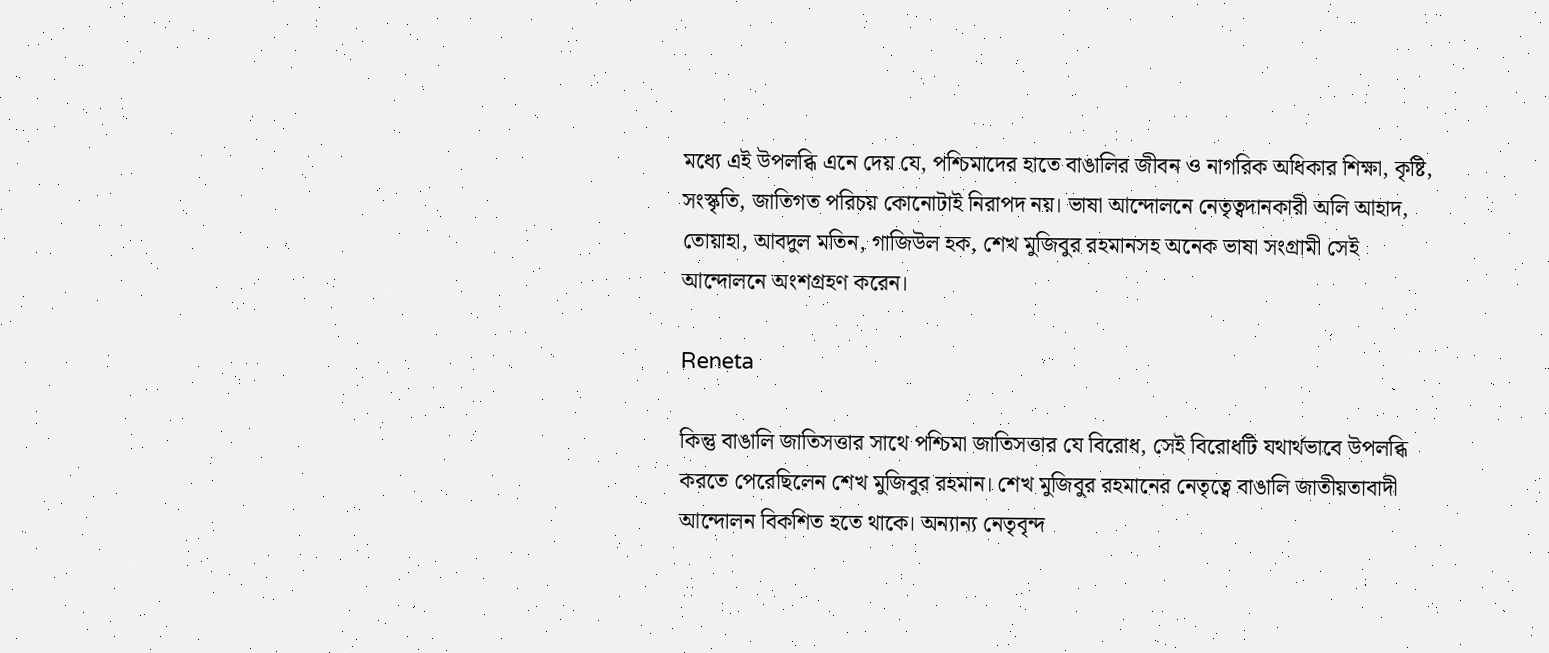মধ্যে এই উপলব্ধি এনে দেয় যে, পশ্চিমাদের হাতে বাঙালির জীবন ও নাগরিক অধিকার শিক্ষা, কৃষ্টি, সংস্কৃতি, জাতিগত পরিচয় কোনোটাই নিরাপদ নয়। ভাষা আন্দোলনে নেতৃত্বদানকারী অলি আহাদ, তোয়াহা, আবদুল মতিন, গাজিউল হক, শেখ মুজিবুর রহমানসহ অনেক ভাষা সংগ্রামী সেই আন্দোলনে অংশগ্রহণ করেন।

Reneta

কিন্তু বাঙালি জাতিসত্তার সাথে পশ্চিমা জাতিসত্তার যে বিরোধ, সেই বিরোধটি যথার্থভাবে উপলব্ধি করতে পেরেছিলেন শেখ মুজিবুর রহমান। শেখ মুজিবুর রহমানের নেতৃত্বে বাঙালি জাতীয়তাবাদী আন্দোলন বিকশিত হতে থাকে। অন্যান্য নেতৃবৃন্দ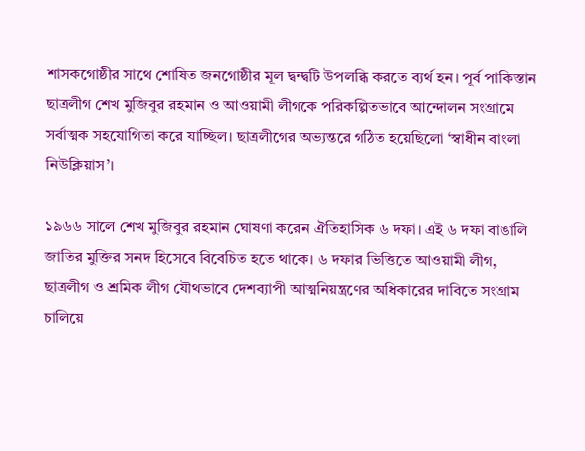শাসকগোষ্ঠীর সাথে শোষিত জনগোষ্ঠীর মূল দ্বন্দ্বটি উপলব্ধি করতে ব্যর্থ হন। পূর্ব পাকিস্তান ছাত্রলীগ শেখ মুজিবুর রহমান ও আওয়ামী লীগকে পরিকল্পিতভাবে আন্দোলন সংগ্রামে সর্বাত্মক সহযোগিতা করে যাচ্ছিল। ছাত্রলীগের অভ্যন্তরে গঠিত হয়েছিলো ‘স্বাধীন বাংলা নিউক্লিয়াস’।

১৯৬৬ সালে শেখ মুজিবুর রহমান ঘোষণা করেন ঐতিহাসিক ৬ দফা। এই ৬ দফা বাঙালি জাতির মুক্তির সনদ হিসেবে বিবেচিত হতে থাকে। ৬ দফার ভিত্তিতে আওয়ামী লীগ, ছাত্রলীগ ও শ্রমিক লীগ যৌথভাবে দেশব্যাপী আত্মনিয়ন্ত্রণের অধিকারের দাবিতে সংগ্রাম চালিয়ে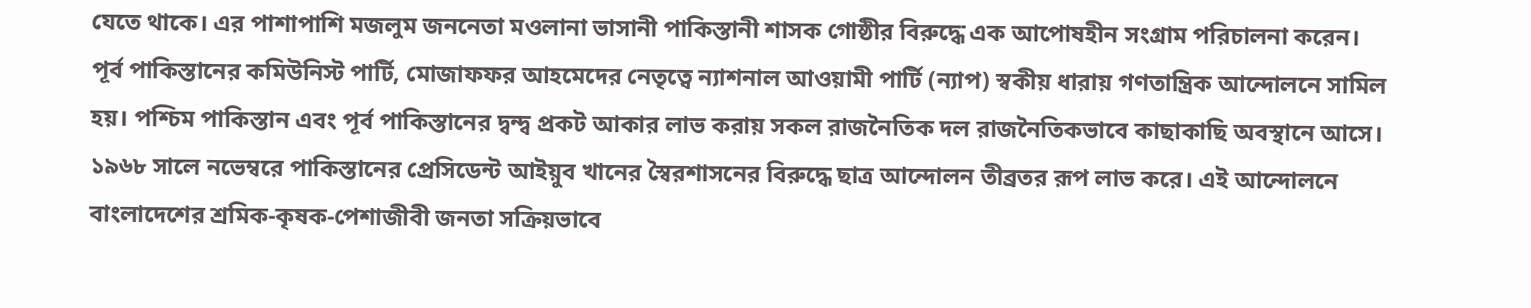যেতে থাকে। এর পাশাপাশি মজলুম জননেতা মওলানা ভাসানী পাকিস্তানী শাসক গোষ্ঠীর বিরুদ্ধে এক আপোষহীন সংগ্রাম পরিচালনা করেন। পূর্ব পাকিস্তানের কমিউনিস্ট পার্টি, মোজাফফর আহমেদের নেতৃত্বে ন্যাশনাল আওয়ামী পার্টি (ন্যাপ) স্বকীয় ধারায় গণতান্ত্রিক আন্দোলনে সামিল হয়। পশ্চিম পাকিস্তান এবং পূর্ব পাকিস্তানের দ্বন্দ্ব প্রকট আকার লাভ করায় সকল রাজনৈতিক দল রাজনৈতিকভাবে কাছাকাছি অবস্থানে আসে। ১৯৬৮ সালে নভেম্বরে পাকিস্তানের প্রেসিডেন্ট আইয়ুব খানের স্বৈরশাসনের বিরুদ্ধে ছাত্র আন্দোলন তীব্রতর রূপ লাভ করে। এই আন্দোলনে বাংলাদেশের শ্রমিক-কৃষক-পেশাজীবী জনতা সক্রিয়ভাবে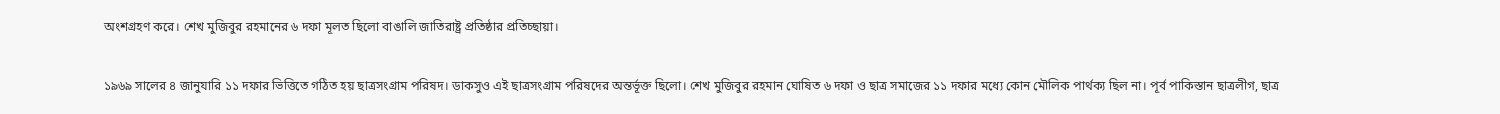অংশগ্রহণ করে। শেখ মুজিবুর রহমানের ৬ দফা মূলত ছিলো বাঙালি জাতিরাষ্ট্র প্রতিষ্ঠার প্রতিচ্ছায়া।

১৯৬৯ সালের ৪ জানুযারি ১১ দফার ভিত্তিতে গঠিত হয় ছাত্রসংগ্রাম পরিষদ। ডাকসুও এই ছাত্রসংগ্রাম পরিষদের অন্তর্ভূক্ত ছিলো। শেখ মুজিবুর রহমান ঘোষিত ৬ দফা ও ছাত্র সমাজের ১১ দফার মধ্যে কোন মৌলিক পার্থক্য ছিল না। পূর্ব পাকিস্তান ছাত্রলীগ, ছাত্র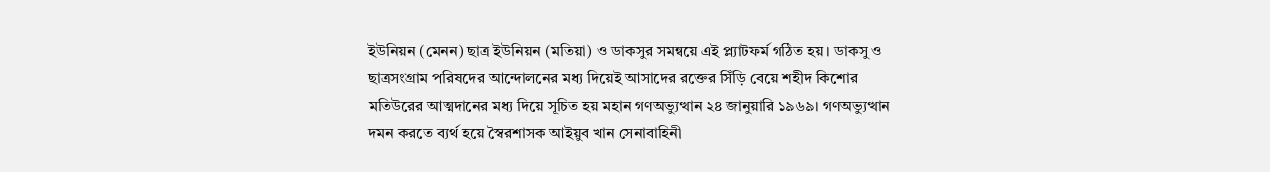ইউনিয়ন (মেনন) ছাত্র ইউনিয়ন (মতিয়া) ও ডাকসুর সমন্বয়ে এই প্ল্যাটফর্ম গঠিত হয়। ডাকসু ও ছাত্রসংগ্রাম পরিষদের আন্দোলনের মধ্য দিয়েই আসাদের রক্তের সিঁড়ি বেয়ে শহীদ কিশোর মতিউরের আত্মদানের মধ্য দিয়ে সূচিত হয় মহান গণঅভ্যুত্থান ২৪ জানুয়ারি ১৯৬৯। গণঅভ্যুত্থান দমন করতে ব্যর্থ হয়ে স্বৈরশাসক আইয়ুব খান সেনাবাহিনী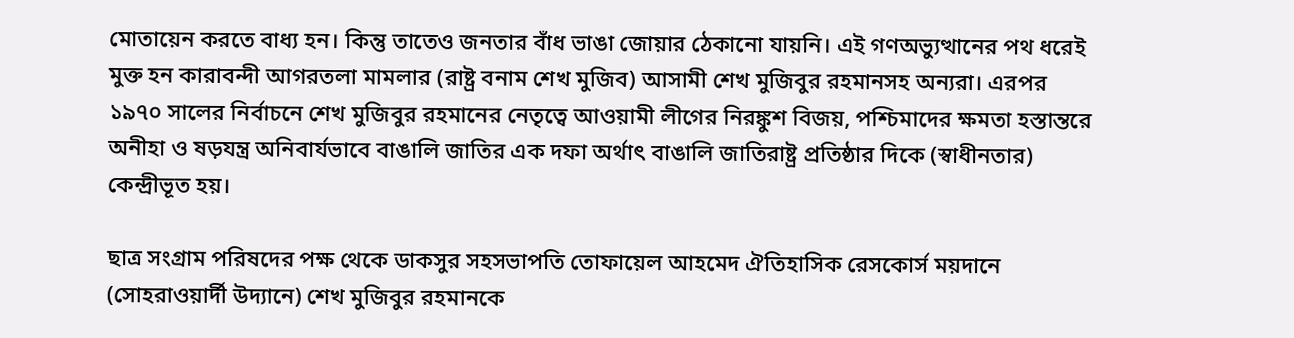মোতায়েন করতে বাধ্য হন। কিন্তু তাতেও জনতার বাঁধ ভাঙা জোয়ার ঠেকানো যায়নি। এই গণঅভ্যুত্থানের পথ ধরেই মুক্ত হন কারাবন্দী আগরতলা মামলার (রাষ্ট্র বনাম শেখ মুজিব) আসামী শেখ মুজিবুর রহমানসহ অন্যরা। এরপর ১৯৭০ সালের নির্বাচনে শেখ মুজিবুর রহমানের নেতৃত্বে আওয়ামী লীগের নিরঙ্কুশ বিজয়, পশ্চিমাদের ক্ষমতা হস্তান্তরে অনীহা ও ষড়যন্ত্র অনিবার্যভাবে বাঙালি জাতির এক দফা অর্থাৎ বাঙালি জাতিরাষ্ট্র প্রতিষ্ঠার দিকে (স্বাধীনতার) কেন্দ্রীভূত হয়।

ছাত্র সংগ্রাম পরিষদের পক্ষ থেকে ডাকসুর সহসভাপতি তোফায়েল আহমেদ ঐতিহাসিক রেসকোর্স ময়দানে (সোহরাওয়ার্দী উদ্যানে) শেখ মুজিবুর রহমানকে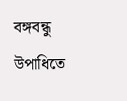বঙ্গবন্ধু উপাধিতে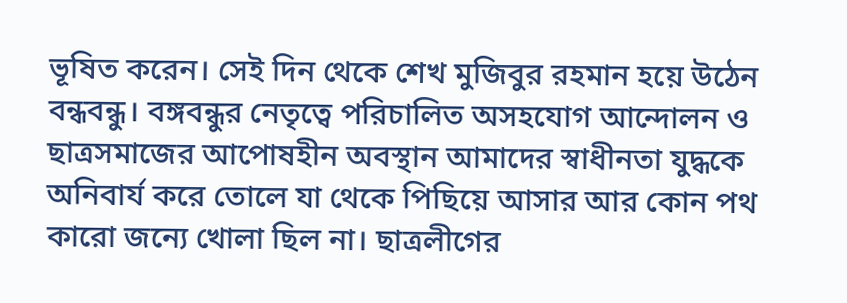ভূষিত করেন। সেই দিন থেকে শেখ মুজিবুর রহমান হয়ে উঠেন বন্ধবন্ধু। বঙ্গবন্ধুর নেতৃত্বে পরিচালিত অসহযোগ আন্দোলন ও ছাত্রসমাজের আপোষহীন অবস্থান আমাদের স্বাধীনতা যুদ্ধকে অনিবার্য করে তোলে যা থেকে পিছিয়ে আসার আর কোন পথ কারো জন্যে খোলা ছিল না। ছাত্রলীগের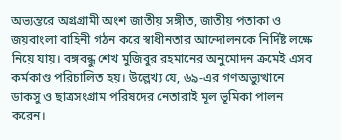অভ্যন্তরে অগ্রগ্রামী অংশ জাতীয় সঙ্গীত, জাতীয় পতাকা ও জয়বাংলা বাহিনী গঠন করে স্বাধীনতার আন্দোলনকে নির্দিষ্ট লক্ষে নিয়ে যায়। বঙ্গবন্ধু শেখ মুজিবুর রহমানের অনুমোদন ক্রমেই এসব কর্মকাণ্ড পরিচালিত হয়। উল্লেখ্য যে, ৬৯-এর গণঅভ্যুত্থানে ডাকসু ও ছাত্রসংগ্রাম পরিষদের নেতারাই মূল ভূমিকা পালন করেন।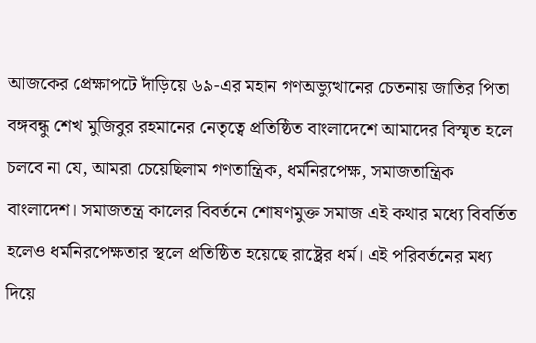আজকের প্রেক্ষাপটে দাঁড়িয়ে ৬৯-এর মহান গণঅভ্যুত্থানের চেতনায় জাতির পিতা বঙ্গবন্ধু শেখ মুজিবুর রহমানের নেতৃত্বে প্রতিষ্ঠিত বাংলাদেশে আমাদের বিস্মৃত হলে চলবে না যে, আমরা চেয়েছিলাম গণতান্ত্রিক, ধর্মনিরপেক্ষ, সমাজতান্ত্রিক বাংলাদেশ। সমাজতন্ত্র কালের বিবর্তনে শোষণমুক্ত সমাজ এই কথার মধ্যে বিবর্তিত হলেও ধর্মনিরপেক্ষতার স্থলে প্রতিষ্ঠিত হয়েছে রাষ্ট্রের ধর্ম। এই পরিবর্তনের মধ্য দিয়ে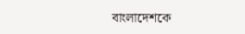বাংলাদেশকে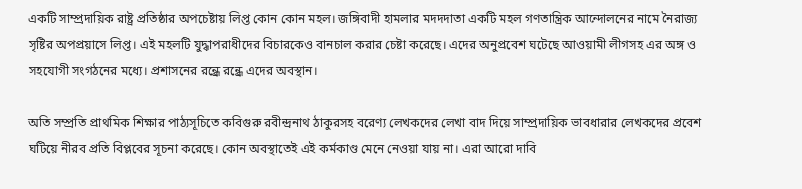একটি সাম্প্রদায়িক রাষ্ট্র প্রতিষ্ঠার অপচেষ্টায় লিপ্ত কোন কোন মহল। জঙ্গিবাদী হামলার মদদদাতা একটি মহল গণতান্ত্রিক আন্দোলনের নামে নৈরাজ্য সৃষ্টির অপপ্রয়াসে লিপ্ত। এই মহলটি যুদ্ধাপরাধীদের বিচারকেও বানচাল করার চেষ্টা করেছে। এদের অনুপ্রবেশ ঘটেছে আওয়ামী লীগসহ এর অঙ্গ ও সহযোগী সংগঠনের মধ্যে। প্রশাসনের রন্ধ্রে রন্ধ্রে এদের অবস্থান।

অতি সম্প্রতি প্রাথমিক শিক্ষার পাঠ্যসূচিতে কবিগুরু রবীন্দ্রনাথ ঠাকুরসহ বরেণ্য লেখকদের লেখা বাদ দিয়ে সাম্প্রদায়িক ভাবধারার লেখকদের প্রবেশ ঘটিয়ে নীরব প্রতি বিপ্লবের সূচনা করেছে। কোন অবস্থাতেই এই কর্মকাণ্ড মেনে নেওয়া যায় না। এরা আরো দাবি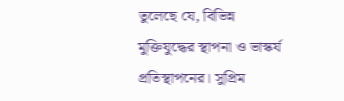তুলেছে যে, বিভিন্ন মুক্তিযুদ্ধের স্থাপনা ও ভাস্কর্য প্রতিস্থাপনের। সুপ্রিম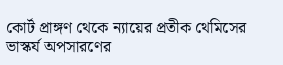কোর্ট প্রাঙ্গণ থেকে ন্যায়ের প্রতীক থেমিসের ভাস্কর্য অপসারণের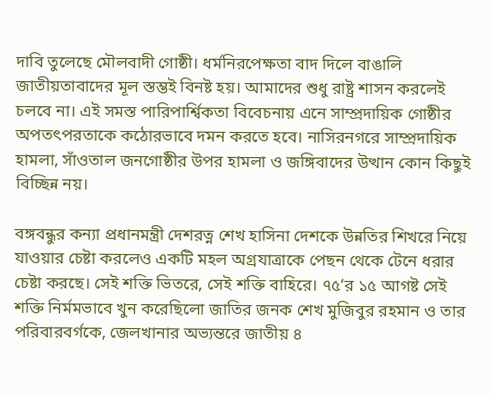দাবি তুলেছে মৌলবাদী গোষ্ঠী। ধর্মনিরপেক্ষতা বাদ দিলে বাঙালি জাতীয়তাবাদের মূল স্তম্ভই বিনষ্ট হয়। আমাদের শুধু রাষ্ট্র শাসন করলেই চলবে না। এই সমস্ত পারিপার্শ্বিকতা বিবেচনায় এনে সাম্প্রদায়িক গোষ্ঠীর অপতৎপরতাকে কঠোরভাবে দমন করতে হবে। নাসিরনগরে সাম্প্রদায়িক হামলা, সাঁওতাল জনগোষ্ঠীর উপর হামলা ও জঙ্গিবাদের উত্থান কোন কিছুই বিচ্ছিন্ন নয়।

বঙ্গবন্ধুর কন্যা প্রধানমন্ত্রী দেশরত্ন শেখ হাসিনা দেশকে উন্নতির শিখরে নিয়ে যাওয়ার চেষ্টা করলেও একটি মহল অগ্রযাত্রাকে পেছন থেকে টেনে ধরার চেষ্টা করছে। সেই শক্তি ভিতরে, সেই শক্তি বাহিরে। ৭৫‘র ১৫ আগষ্ট সেই শক্তি নির্মমভাবে খুন করেছিলো জাতির জনক শেখ মুজিবুর রহমান ও তার পরিবারবর্গকে, জেলখানার অভ্যন্তরে জাতীয় ৪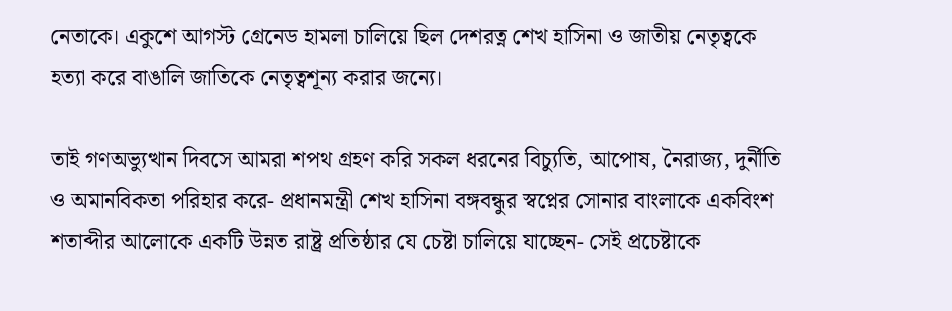নেতাকে। একুশে আগস্ট গ্রেনেড হামলা চালিয়ে ছিল দেশরত্ন শেখ হাসিনা ও জাতীয় নেতৃত্বকে হত্যা করে বাঙালি জাতিকে নেতৃত্বশূন্য করার জন্যে।

তাই গণঅভ্যুত্থান দিবসে আমরা শপথ গ্রহণ করি সকল ধরনের বিচ্যুতি, আপোষ, নৈরাজ্য, দুর্নীতি ও অমানবিকতা পরিহার করে- প্রধানমন্ত্রী শেখ হাসিনা বঙ্গবন্ধুর স্বপ্নের সোনার বাংলাকে একবিংশ শতাব্দীর আলোকে একটি উন্নত রাষ্ট্র প্রতিষ্ঠার যে চেষ্টা চালিয়ে যাচ্ছেন- সেই প্রচেষ্টাকে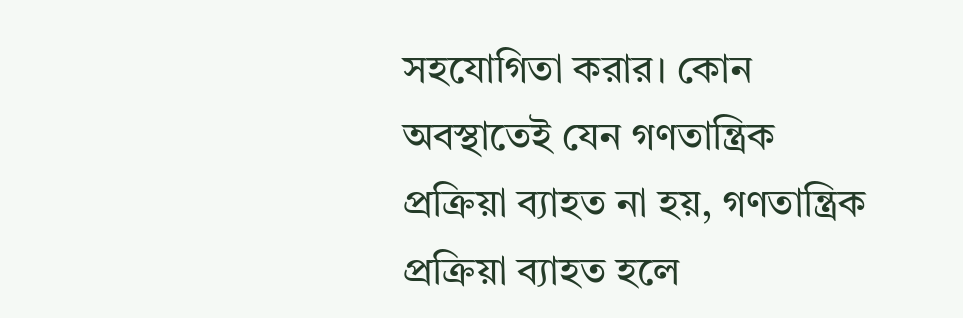সহযোগিতা করার। কোন অবস্থাতেই যেন গণতান্ত্রিক প্রক্রিয়া ব্যাহত না হয়, গণতান্ত্রিক প্রক্রিয়া ব্যাহত হলে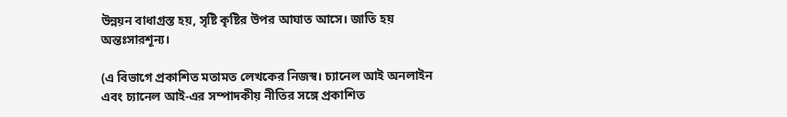উন্নয়ন বাধাগ্রস্ত হয়, সৃষ্টি কৃষ্টির উপর আঘাত আসে। জাতি হয় অন্তঃসারশূন্য।

(এ বিভাগে প্রকাশিত মতামত লেখকের নিজস্ব। চ্যানেল আই অনলাইন এবং চ্যানেল আই-এর সম্পাদকীয় নীতির সঙ্গে প্রকাশিত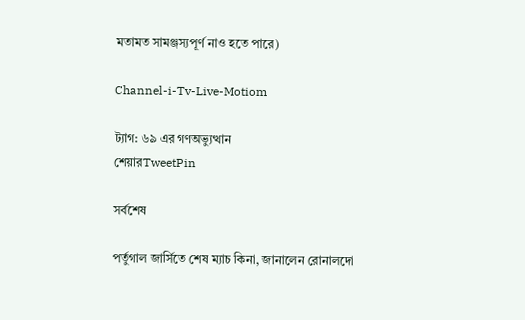মতামত সামঞ্জস্যপূর্ণ নাও হতে পারে)

Channel-i-Tv-Live-Motiom

ট্যাগ: ৬৯ এর গণঅভ্যুত্থান
শেয়ারTweetPin

সর্বশেষ

পর্তুগাল জার্সিতে শেষ ম্যাচ কিনা, জানালেন রোনালদো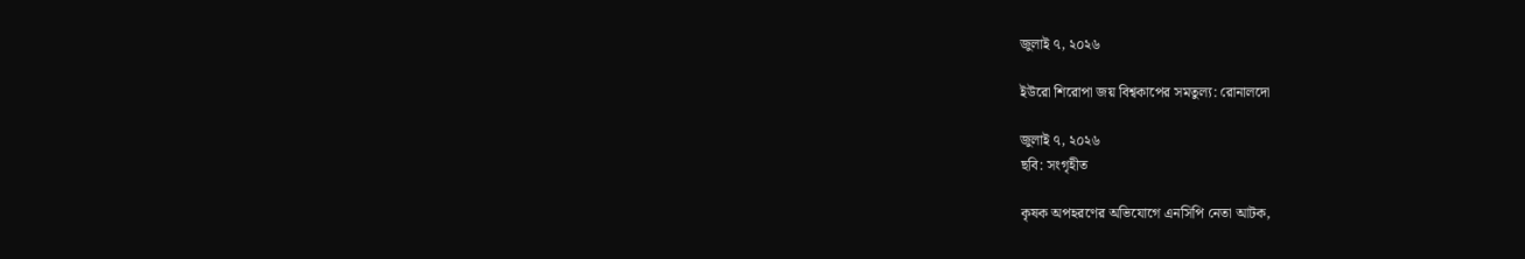জুলাই ৭, ২০২৬

ইউরো শিরোপা জয় বিশ্বকাপের সমতুল্য: রোনালদো

জুলাই ৭, ২০২৬
ছবি: সংগৃহীত

কৃষক অপহরণের অভিযোগে এনসিপি নেতা আটক,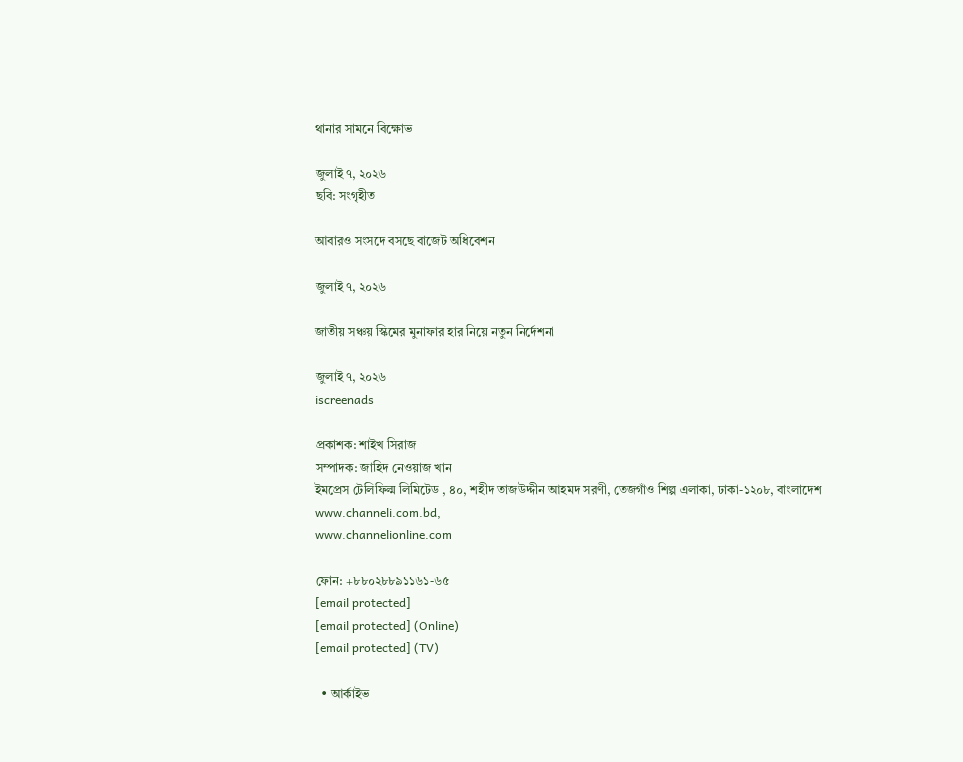থানার সামনে বিক্ষোভ

জুলাই ৭, ২০২৬
ছবি: সংগৃহীত

আবারও সংসদে বসছে বাজেট অধিবেশন

জুলাই ৭, ২০২৬

জাতীয় সঞ্চয় স্কিমের মুনাফার হার নিয়ে নতুন নির্দেশনা

জুলাই ৭, ২০২৬
iscreenads

প্রকাশক: শাইখ সিরাজ
সম্পাদক: জাহিদ নেওয়াজ খান
ইমপ্রেস টেলিফিল্ম লিমিটেড , ৪০, শহীদ তাজউদ্দীন আহমদ সরণী, তেজগাঁও শিল্প এলাকা, ঢাকা-১২০৮, বাংলাদেশ
www.channeli.com.bd,
www.channelionline.com

ফোন: +৮৮০২৮৮৯১১৬১-৬৫
[email protected]
[email protected] (Online)
[email protected] (TV)

  • আর্কাইভ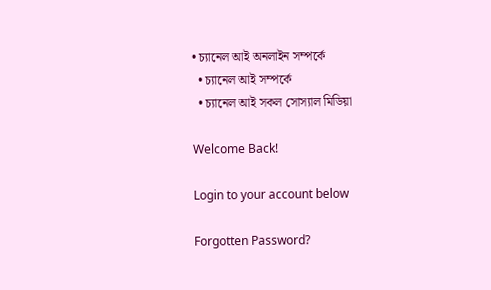• চ্যানেল আই অনলাইন সম্পর্কে
  • চ্যানেল আই সম্পর্কে
  • চ্যানেল আই সকল সোস্যাল মিডিয়া

Welcome Back!

Login to your account below

Forgotten Password?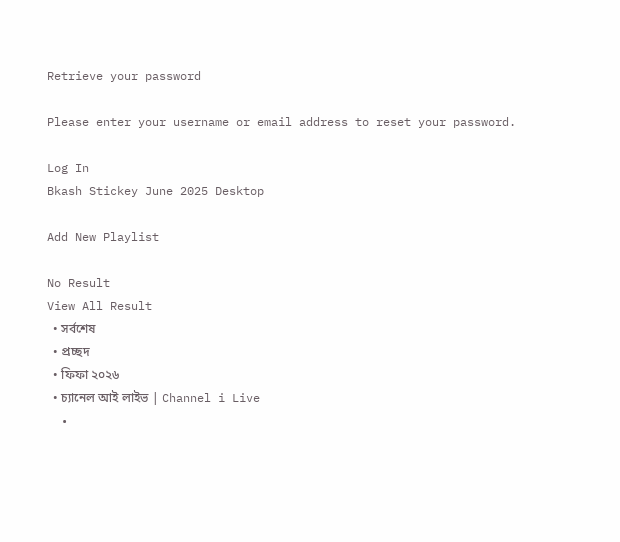Retrieve your password

Please enter your username or email address to reset your password.

Log In
Bkash Stickey June 2025 Desktop

Add New Playlist

No Result
View All Result
  • সর্বশেষ
  • প্রচ্ছদ
  • ফিফা ২০২৬
  • চ্যানেল আই লাইভ | Channel i Live
  •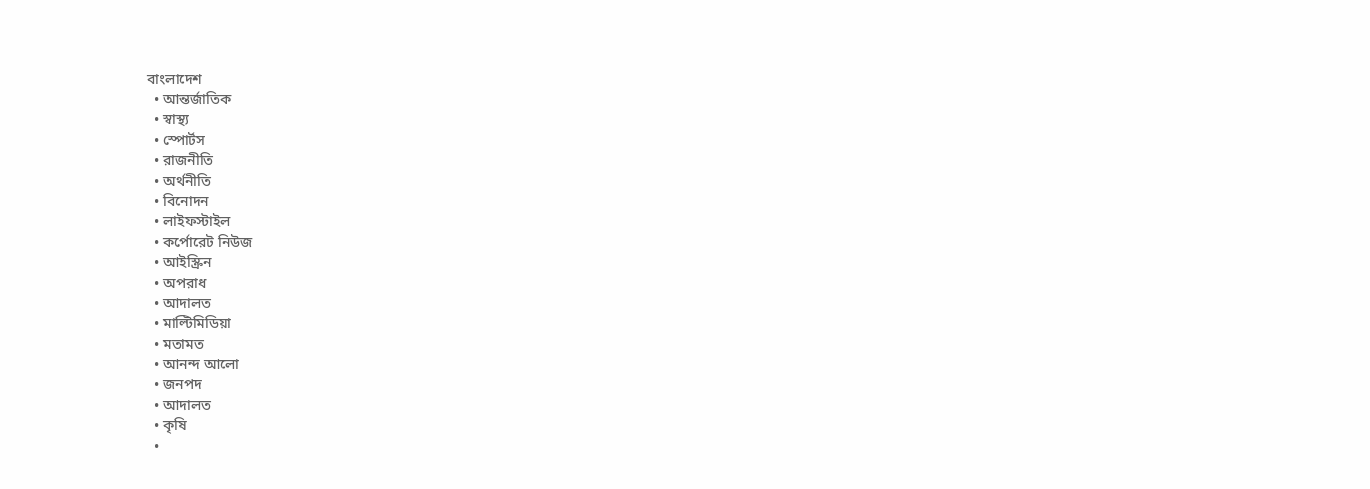বাংলাদেশ
  • আন্তর্জাতিক
  • স্বাস্থ্য
  • স্পোর্টস
  • রাজনীতি
  • অর্থনীতি
  • বিনোদন
  • লাইফস্টাইল
  • কর্পোরেট নিউজ
  • আইস্ক্রিন
  • অপরাধ
  • আদালত
  • মাল্টিমিডিয়া
  • মতামত
  • আনন্দ আলো
  • জনপদ
  • আদালত
  • কৃষি
  •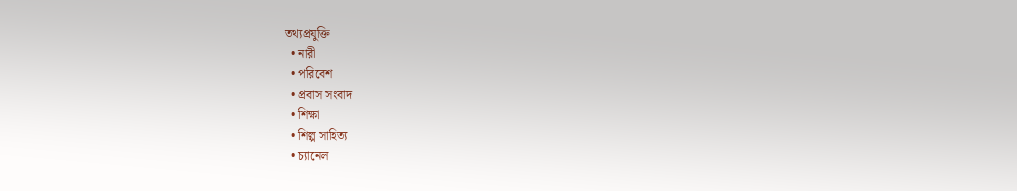তথ্যপ্রযুক্তি
  • নারী
  • পরিবেশ
  • প্রবাস সংবাদ
  • শিক্ষা
  • শিল্প সাহিত্য
  • চ্যানেল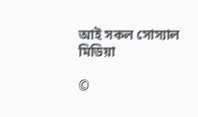আই সকল সোস্যাল মিডিয়া

©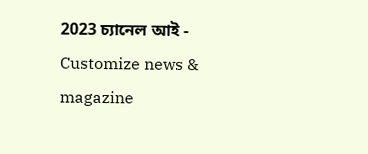2023 চ্যানেল আই - Customize news & magazine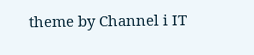theme by Channel i IT